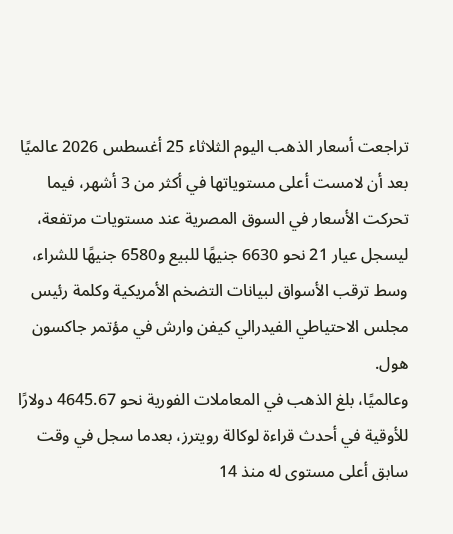تراجعت أسعار الذهب اليوم الثلاثاء 25 أغسطس 2026 عالميًا بعد أن لامست أعلى مستوياتها في أكثر من 3 أشهر، فيما تحركت الأسعار في السوق المصرية عند مستويات مرتفعة، ليسجل عيار 21 نحو 6630 جنيهًا للبيع و6580 جنيهًا للشراء، وسط ترقب الأسواق لبيانات التضخم الأمريكية وكلمة رئيس مجلس الاحتياطي الفيدرالي كيفن وارش في مؤتمر جاكسون هول.
وعالميًا، بلغ الذهب في المعاملات الفورية نحو 4645.67 دولارًا للأوقية في أحدث قراءة لوكالة رويترز، بعدما سجل في وقت سابق أعلى مستوى له منذ 14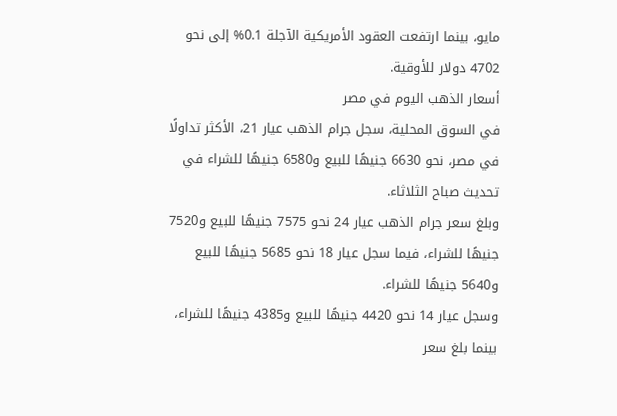مايو، بينما ارتفعت العقود الأمريكية الآجلة 0.1% إلى نحو 4702 دولار للأوقية.
أسعار الذهب اليوم في مصر
في السوق المحلية، سجل جرام الذهب عيار 21، الأكثر تداولًا في مصر، نحو 6630 جنيهًا للبيع و6580 جنيهًا للشراء في تحديث صباح الثلاثاء.
وبلغ سعر جرام الذهب عيار 24 نحو 7575 جنيهًا للبيع و7520 جنيهًا للشراء، فيما سجل عيار 18 نحو 5685 جنيهًا للبيع و5640 جنيهًا للشراء.
وسجل عيار 14 نحو 4420 جنيهًا للبيع و4385 جنيهًا للشراء، بينما بلغ سعر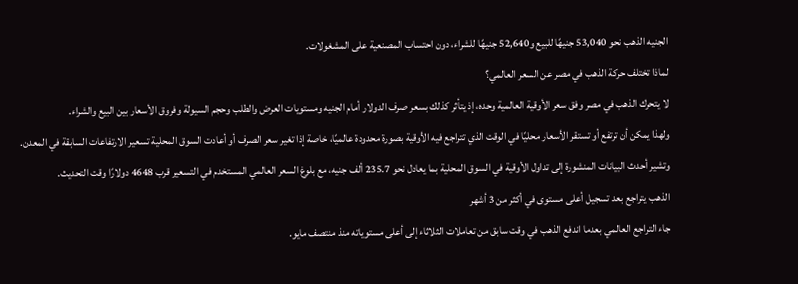الجنيه الذهب نحو 53,040 جنيهًا للبيع و52,640 جنيهًا للشراء، دون احتساب المصنعية على المشغولات.
لماذا تختلف حركة الذهب في مصر عن السعر العالمي؟
لا يتحرك الذهب في مصر وفق سعر الأوقية العالمية وحده، إذ يتأثر كذلك بسعر صرف الدولار أمام الجنيه ومستويات العرض والطلب وحجم السيولة وفروق الأسعار بين البيع والشراء.
ولهذا يمكن أن ترتفع أو تستقر الأسعار محليًا في الوقت الذي تتراجع فيه الأوقية بصورة محدودة عالميًا، خاصة إذا تغير سعر الصرف أو أعادت السوق المحلية تسعير الارتفاعات السابقة في المعدن.
وتشير أحدث البيانات المنشورة إلى تداول الأوقية في السوق المحلية بما يعادل نحو 235.7 ألف جنيه، مع بلوغ السعر العالمي المستخدم في التسعير قرب 4648 دولارًا وقت التحديث.
الذهب يتراجع بعد تسجيل أعلى مستوى في أكثر من 3 أشهر
جاء التراجع العالمي بعدما اندفع الذهب في وقت سابق من تعاملات الثلاثاء إلى أعلى مستوياته منذ منتصف مايو.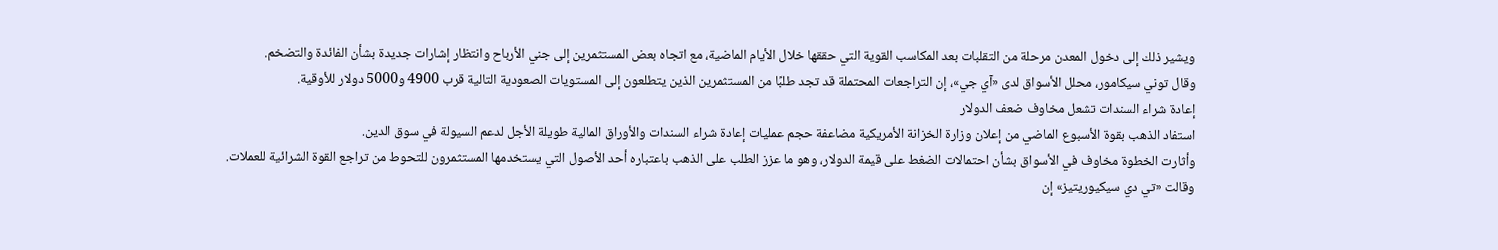ويشير ذلك إلى دخول المعدن مرحلة من التقلبات بعد المكاسب القوية التي حققها خلال الأيام الماضية، مع اتجاه بعض المستثمرين إلى جني الأرباح وانتظار إشارات جديدة بشأن الفائدة والتضخم.
وقال توني سيكامور، محلل الأسواق لدى «آي جي»، إن التراجعات المحتملة قد تجد طلبًا من المستثمرين الذين يتطلعون إلى المستويات الصعودية التالية قرب 4900 و5000 دولار للأوقية.
إعادة شراء السندات تشعل مخاوف ضعف الدولار
استفاد الذهب بقوة الأسبوع الماضي من إعلان وزارة الخزانة الأمريكية مضاعفة حجم عمليات إعادة شراء السندات والأوراق المالية طويلة الأجل لدعم السيولة في سوق الدين.
وأثارت الخطوة مخاوف في الأسواق بشأن احتمالات الضغط على قيمة الدولار، وهو ما عزز الطلب على الذهب باعتباره أحد الأصول التي يستخدمها المستثمرون للتحوط من تراجع القوة الشرائية للعملات.
وقالت «تي دي سيكيوريتيز» إن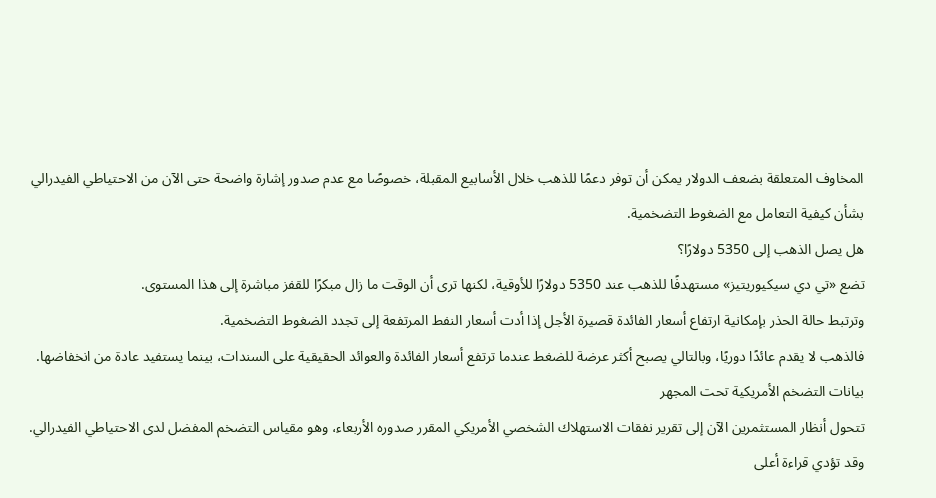المخاوف المتعلقة بضعف الدولار يمكن أن توفر دعمًا للذهب خلال الأسابيع المقبلة، خصوصًا مع عدم صدور إشارة واضحة حتى الآن من الاحتياطي الفيدرالي بشأن كيفية التعامل مع الضغوط التضخمية.
هل يصل الذهب إلى 5350 دولارًا؟
تضع «تي دي سيكيوريتيز» مستهدفًا للذهب عند 5350 دولارًا للأوقية، لكنها ترى أن الوقت ما زال مبكرًا للقفز مباشرة إلى هذا المستوى.
وترتبط حالة الحذر بإمكانية ارتفاع أسعار الفائدة قصيرة الأجل إذا أدت أسعار النفط المرتفعة إلى تجدد الضغوط التضخمية.
فالذهب لا يقدم عائدًا دوريًا، وبالتالي يصبح أكثر عرضة للضغط عندما ترتفع أسعار الفائدة والعوائد الحقيقية على السندات، بينما يستفيد عادة من انخفاضها.
بيانات التضخم الأمريكية تحت المجهر
تتحول أنظار المستثمرين الآن إلى تقرير نفقات الاستهلاك الشخصي الأمريكي المقرر صدوره الأربعاء، وهو مقياس التضخم المفضل لدى الاحتياطي الفيدرالي.
وقد تؤدي قراءة أعلى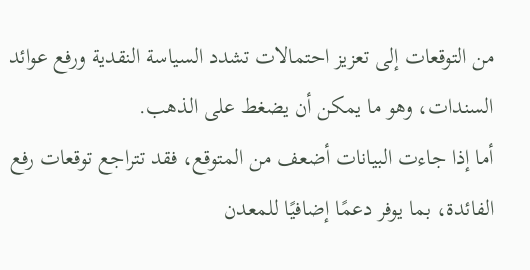من التوقعات إلى تعزيز احتمالات تشدد السياسة النقدية ورفع عوائد السندات، وهو ما يمكن أن يضغط على الذهب.
أما إذا جاءت البيانات أضعف من المتوقع، فقد تتراجع توقعات رفع الفائدة، بما يوفر دعمًا إضافيًا للمعدن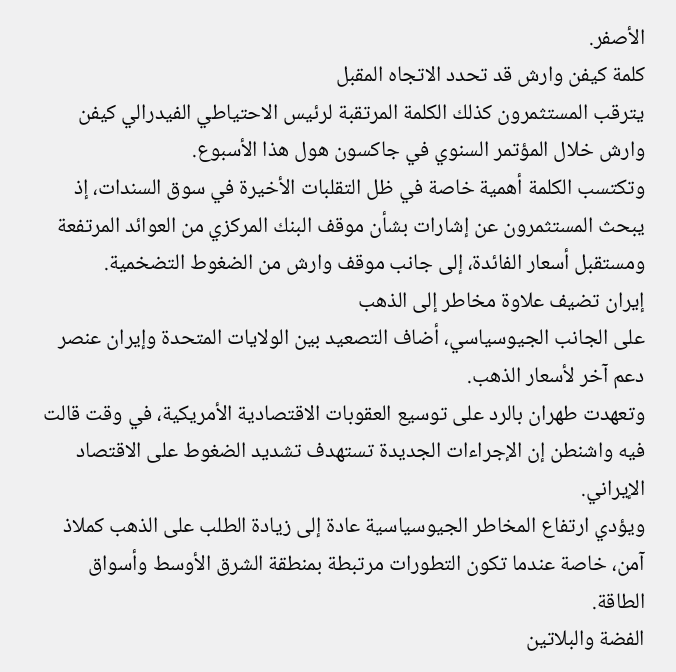الأصفر.
كلمة كيفن وارش قد تحدد الاتجاه المقبل
يترقب المستثمرون كذلك الكلمة المرتقبة لرئيس الاحتياطي الفيدرالي كيفن وارش خلال المؤتمر السنوي في جاكسون هول هذا الأسبوع.
وتكتسب الكلمة أهمية خاصة في ظل التقلبات الأخيرة في سوق السندات، إذ يبحث المستثمرون عن إشارات بشأن موقف البنك المركزي من العوائد المرتفعة ومستقبل أسعار الفائدة، إلى جانب موقف وارش من الضغوط التضخمية.
إيران تضيف علاوة مخاطر إلى الذهب
على الجانب الجيوسياسي، أضاف التصعيد بين الولايات المتحدة وإيران عنصر دعم آخر لأسعار الذهب.
وتعهدت طهران بالرد على توسيع العقوبات الاقتصادية الأمريكية، في وقت قالت فيه واشنطن إن الإجراءات الجديدة تستهدف تشديد الضغوط على الاقتصاد الإيراني.
ويؤدي ارتفاع المخاطر الجيوسياسية عادة إلى زيادة الطلب على الذهب كملاذ آمن، خاصة عندما تكون التطورات مرتبطة بمنطقة الشرق الأوسط وأسواق الطاقة.
الفضة والبلاتين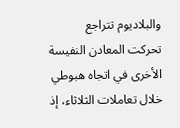والبلاديوم تتراجع
تحركت المعادن النفيسة الأخرى في اتجاه هبوطي خلال تعاملات الثلاثاء، إذ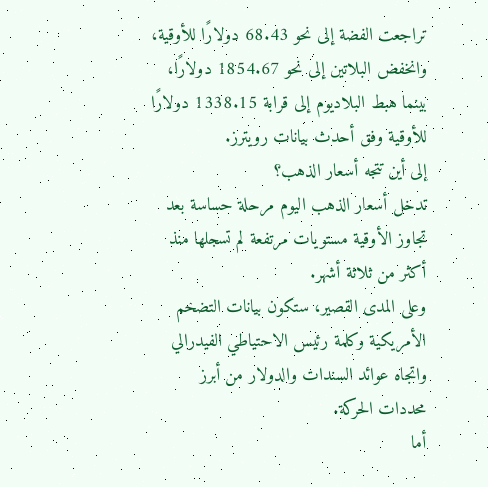تراجعت الفضة إلى نحو 68.43 دولارًا للأوقية، وانخفض البلاتين إلى نحو 1854.67 دولارًا، بينما هبط البلاديوم إلى قرابة 1338.15 دولارًا للأوقية وفق أحدث بيانات رويترز.
إلى أين تتجه أسعار الذهب؟
تدخل أسعار الذهب اليوم مرحلة حساسة بعد تجاوز الأوقية مستويات مرتفعة لم تسجلها منذ أكثر من ثلاثة أشهر.
وعلى المدى القصير، ستكون بيانات التضخم الأمريكية وكلمة رئيس الاحتياطي الفيدرالي واتجاه عوائد السندات والدولار من أبرز محددات الحركة.
أما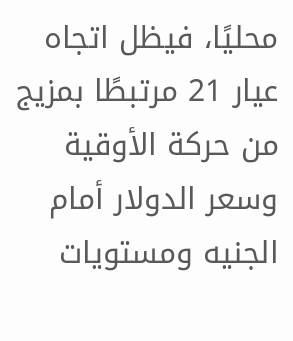محليًا، فيظل اتجاه عيار 21 مرتبطًا بمزيج من حركة الأوقية وسعر الدولار أمام الجنيه ومستويات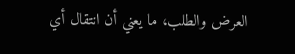العرض والطلب، ما يعني أن انتقال أي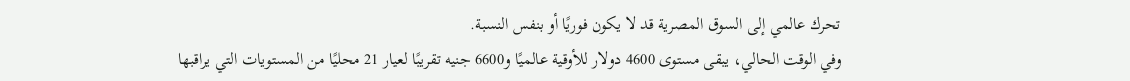تحرك عالمي إلى السوق المصرية قد لا يكون فوريًا أو بنفس النسبة.
وفي الوقت الحالي، يبقى مستوى 4600 دولار للأوقية عالميًا و6600 جنيه تقريبًا لعيار 21 محليًا من المستويات التي يراقبها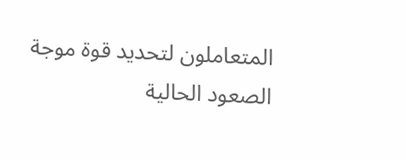المتعاملون لتحديد قوة موجة الصعود الحالية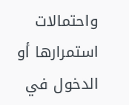واحتمالات استمرارها أو الدخول في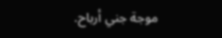موجة جني أرباح.